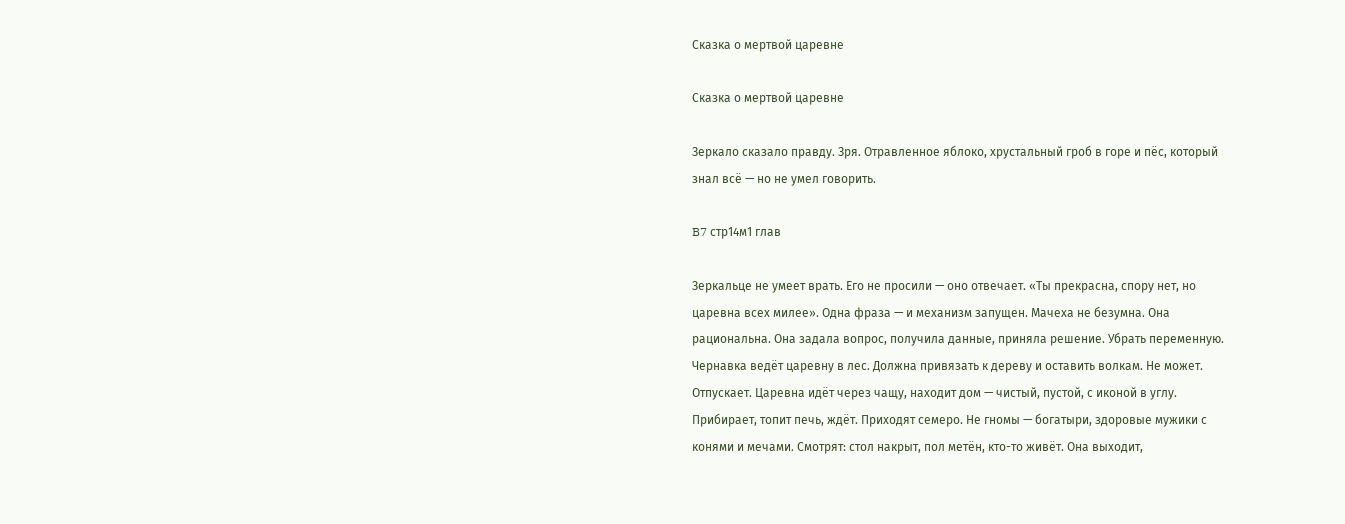Сказка о мертвой царевне

Сказка о мертвой царевне

Зеркало сказало правду. Зря. Отравленное яблоко, хрустальный гроб в горе и пёс, который знал всё — но не умел говорить.

B7 стр14м1 глав

Зеркальце не умеет врать. Его не просили — оно отвечает. «Ты прекрасна, спору нет, но царевна всех милее». Одна фраза — и механизм запущен. Мачеха не безумна. Она рациональна. Она задала вопрос, получила данные, приняла решение. Убрать переменную. Чернавка ведёт царевну в лес. Должна привязать к дереву и оставить волкам. Не может. Отпускает. Царевна идёт через чащу, находит дом — чистый, пустой, с иконой в углу. Прибирает, топит печь, ждёт. Приходят семеро. Не гномы — богатыри, здоровые мужики с конями и мечами. Смотрят: стол накрыт, пол метён, кто-то живёт. Она выходит,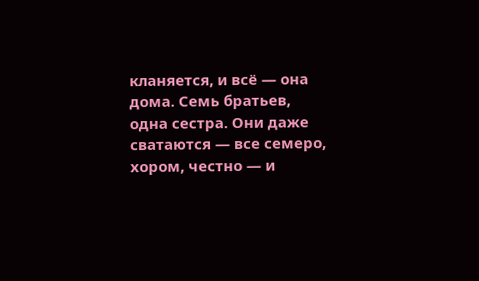кланяется, и всё — она дома. Семь братьев, одна сестра. Они даже сватаются — все семеро, хором, честно — и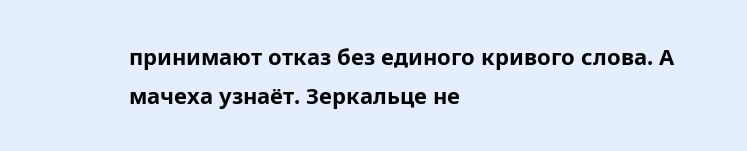принимают отказ без единого кривого слова. А мачеха узнаёт. Зеркальце не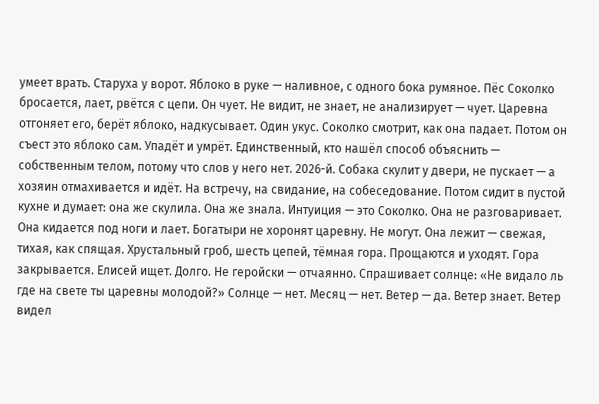умеет врать. Старуха у ворот. Яблоко в руке — наливное, с одного бока румяное. Пёс Соколко бросается, лает, рвётся с цепи. Он чует. Не видит, не знает, не анализирует — чует. Царевна отгоняет его, берёт яблоко, надкусывает. Один укус. Соколко смотрит, как она падает. Потом он съест это яблоко сам. Упадёт и умрёт. Единственный, кто нашёл способ объяснить — собственным телом, потому что слов у него нет. 2026-й. Собака скулит у двери, не пускает — а хозяин отмахивается и идёт. На встречу, на свидание, на собеседование. Потом сидит в пустой кухне и думает: она же скулила. Она же знала. Интуиция — это Соколко. Она не разговаривает. Она кидается под ноги и лает. Богатыри не хоронят царевну. Не могут. Она лежит — свежая, тихая, как спящая. Хрустальный гроб, шесть цепей, тёмная гора. Прощаются и уходят. Гора закрывается. Елисей ищет. Долго. Не геройски — отчаянно. Спрашивает солнце: «Не видало ль где на свете ты царевны молодой?» Солнце — нет. Месяц — нет. Ветер — да. Ветер знает. Ветер видел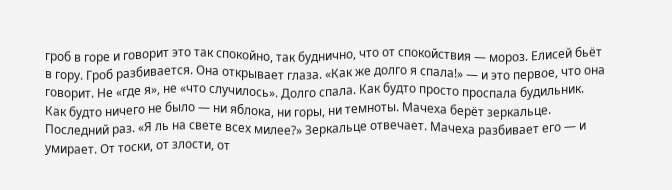гроб в горе и говорит это так спокойно, так буднично, что от спокойствия — мороз. Елисей бьёт в гору. Гроб разбивается. Она открывает глаза. «Как же долго я спала!» — и это первое, что она говорит. Не «где я», не «что случилось». Долго спала. Как будто просто проспала будильник. Как будто ничего не было — ни яблока, ни горы, ни темноты. Мачеха берёт зеркальце. Последний раз. «Я ль на свете всех милее?» Зеркальце отвечает. Мачеха разбивает его — и умирает. От тоски, от злости, от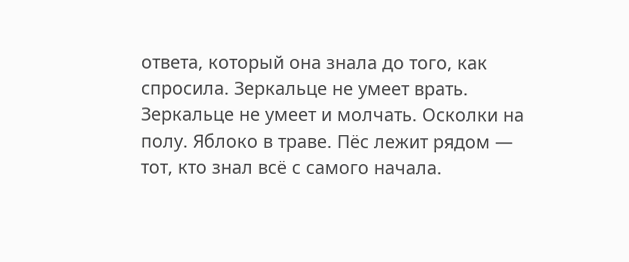ответа, который она знала до того, как спросила. Зеркальце не умеет врать. Зеркальце не умеет и молчать. Осколки на полу. Яблоко в траве. Пёс лежит рядом — тот, кто знал всё с самого начала.